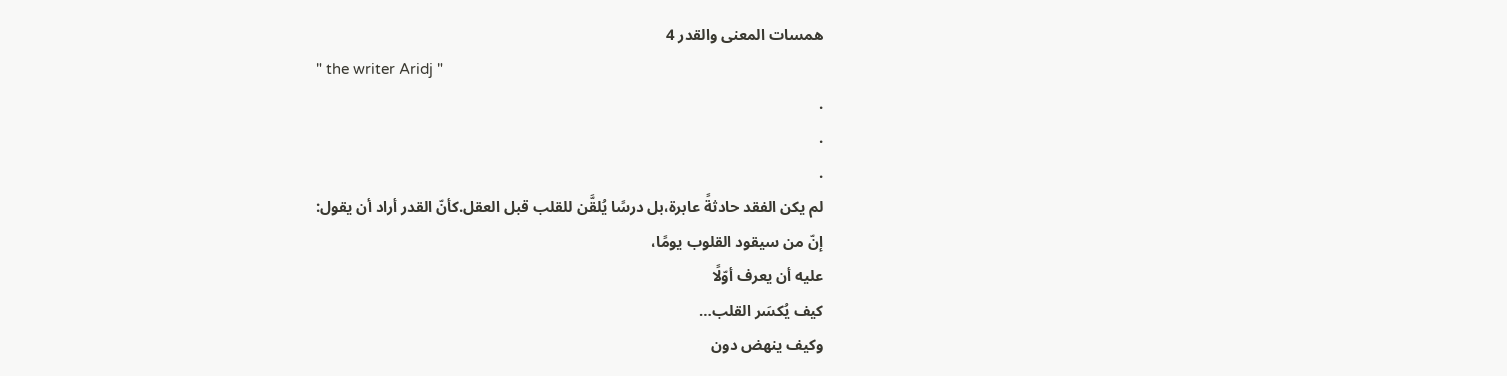ھمسات المعنى والقدر 4
" the writer Aridj "
.
.
.
لم يكن الفقد حادثةً عابرة،بل درسًا يُلقَّن للقلب قبل العقل.كأنّ القدر أراد أن يقول:
إنّ من سيقود القلوب يومًا،
عليه أن يعرف أوّلًا
كيف يُكسَر القلب…
وكيف ينهض دون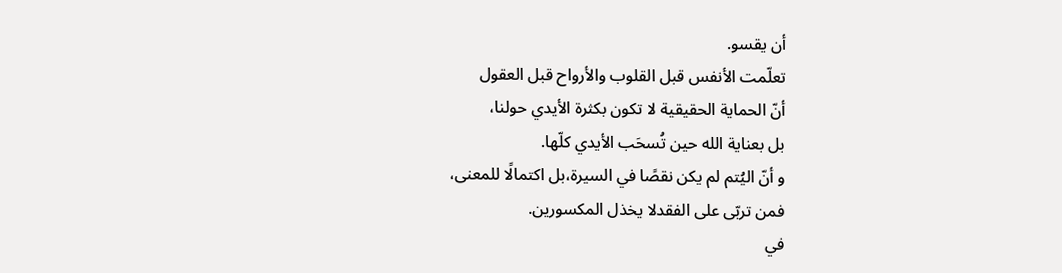أن يقسو.
تعلّمت الأنفس قبل القلوب والأرواح قبل العقول
أنّ الحماية الحقيقية لا تكون بكثرة الأيدي حولنا،
بل بعناية الله حين تُسحَب الأيدي كلّها.
و أنّ اليُتم لم يكن نقصًا في السيرة،بل اكتمالًا للمعنى،
فمن تربّى على الفقدلا يخذل المكسورين.
في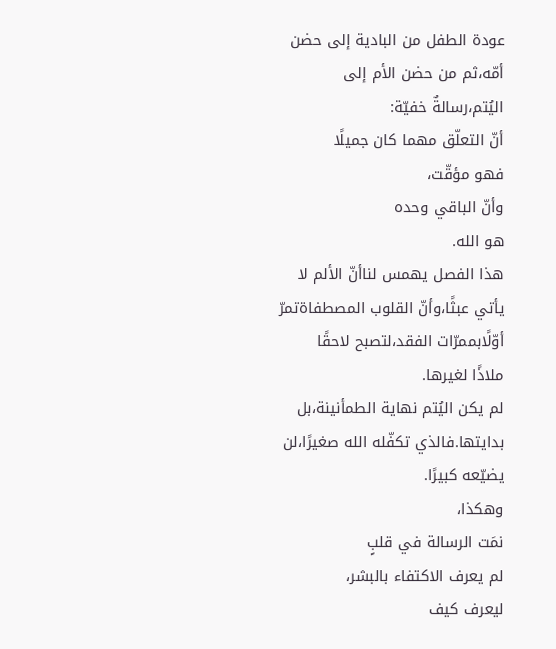عودة الطفل من البادية إلى حضن أمّه،ثم من حضن الأم إلى اليُتم،رسالةٌ خفيّة:
أنّ التعلّق مهما كان جميلًا
فهو مؤقّت،
وأنّ الباقي وحده
هو الله.
هذا الفصل يهمس لناأنّ الألم لا يأتي عبثًا،وأنّ القلوب المصطفاةتمرّ أوّلًابممرّات الفقد،لتصبح لاحقًا
ملاذًا لغيرها.
لم يكن اليُتم نهاية الطمأنينة،بل بدايتها.فالذي تكفّله الله صغيرًا،لن يضيّعه كبيرًا.
وهكذا،
نمَت الرسالة في قلبٍ
لم يعرف الاكتفاء بالبشر،
ليعرف كيف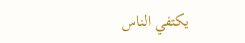يكتفي الناس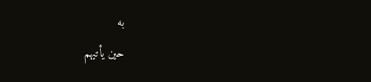به
حين يأتيهم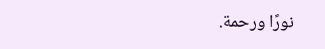نورًا ورحمة.